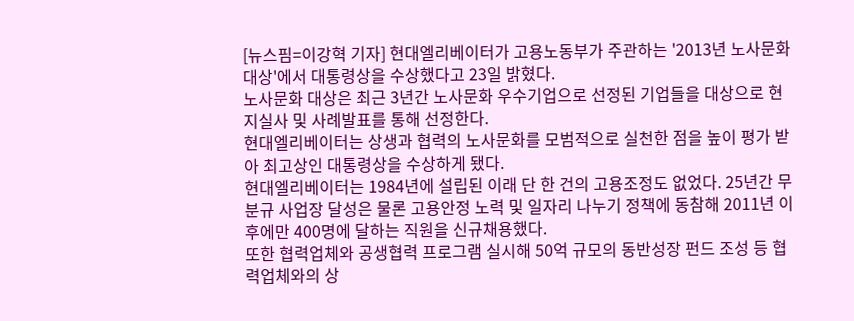[뉴스핌=이강혁 기자] 현대엘리베이터가 고용노동부가 주관하는 '2013년 노사문화 대상'에서 대통령상을 수상했다고 23일 밝혔다.
노사문화 대상은 최근 3년간 노사문화 우수기업으로 선정된 기업들을 대상으로 현지실사 및 사례발표를 통해 선정한다.
현대엘리베이터는 상생과 협력의 노사문화를 모범적으로 실천한 점을 높이 평가 받아 최고상인 대통령상을 수상하게 됐다.
현대엘리베이터는 1984년에 설립된 이래 단 한 건의 고용조정도 없었다. 25년간 무분규 사업장 달성은 물론 고용안정 노력 및 일자리 나누기 정책에 동참해 2011년 이후에만 400명에 달하는 직원을 신규채용했다.
또한 협력업체와 공생협력 프로그램 실시해 50억 규모의 동반성장 펀드 조성 등 협력업체와의 상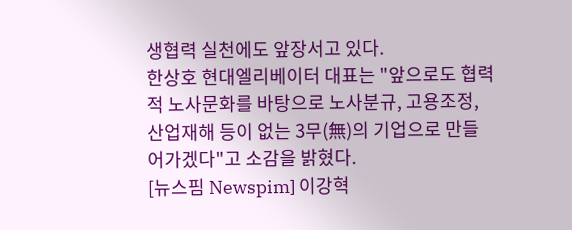생협력 실천에도 앞장서고 있다.
한상호 현대엘리베이터 대표는 "앞으로도 협력적 노사문화를 바탕으로 노사분규, 고용조정, 산업재해 등이 없는 3무(無)의 기업으로 만들어가겠다"고 소감을 밝혔다.
[뉴스핌 Newspim] 이강혁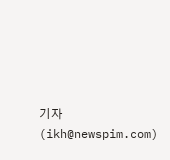기자 (ikh@newspim.com)